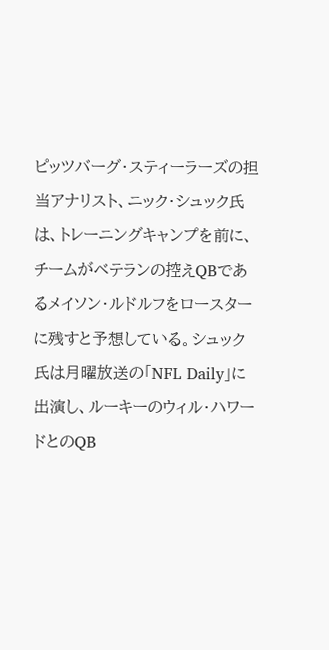ピッツバーグ・スティーラーズの担当アナリスト、ニック・シュック氏は、トレーニングキャンプを前に、チームがベテランの控えQBであるメイソン・ルドルフをロースターに残すと予想している。シュック氏は月曜放送の「NFL Daily」に出演し、ルーキーのウィル・ハワードとのQB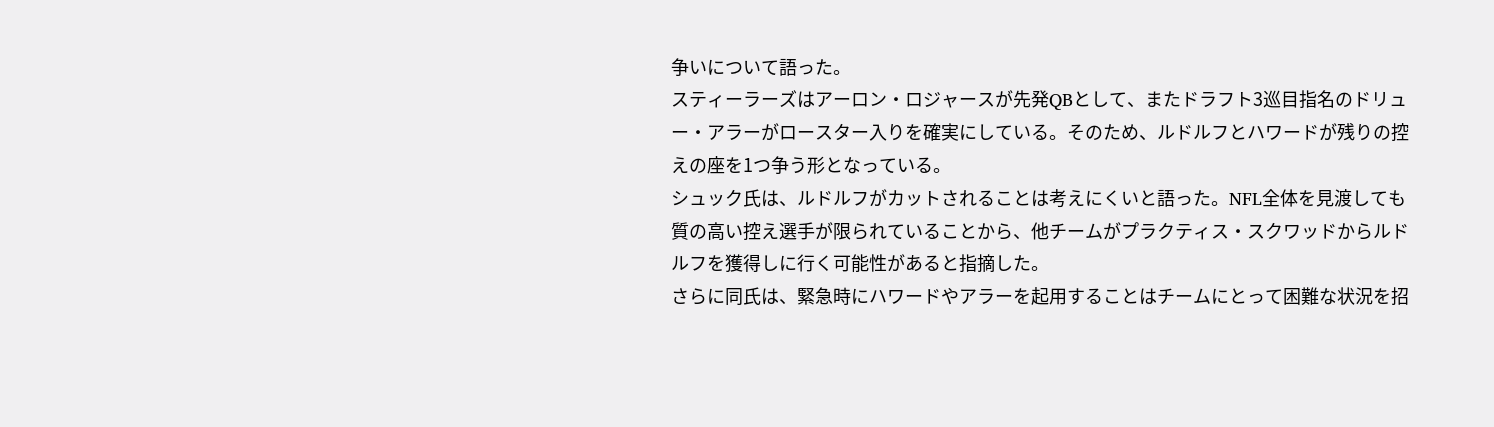争いについて語った。
スティーラーズはアーロン・ロジャースが先発QBとして、またドラフト3巡目指名のドリュー・アラーがロースター入りを確実にしている。そのため、ルドルフとハワードが残りの控えの座を1つ争う形となっている。
シュック氏は、ルドルフがカットされることは考えにくいと語った。NFL全体を見渡しても質の高い控え選手が限られていることから、他チームがプラクティス・スクワッドからルドルフを獲得しに行く可能性があると指摘した。
さらに同氏は、緊急時にハワードやアラーを起用することはチームにとって困難な状況を招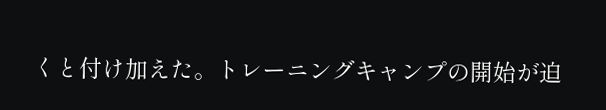くと付け加えた。トレーニングキャンプの開始が迫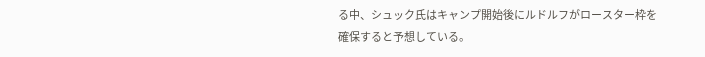る中、シュック氏はキャンプ開始後にルドルフがロースター枠を確保すると予想している。